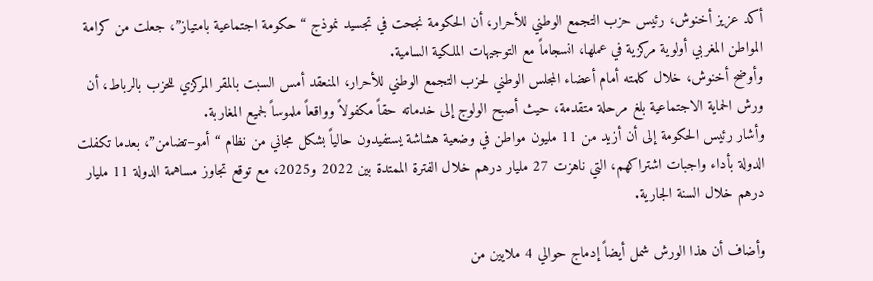أكد عزيز أخنوش، رئيس حزب التجمع الوطني للأحرار، أن الحكومة نجحت في تجسيد نموذج “حكومة اجتماعية بامتياز”، جعلت من كرامة المواطن المغربي أولوية مركزية في عملها، انسجاماً مع التوجيهات الملكية السامية.
وأوضح أخنوش، خلال كلمته أمام أعضاء المجلس الوطني لحزب التجمع الوطني للأحرار، المنعقد أمس السبت بالمقر المركزي للحزب بالرباط، أن ورش الحماية الاجتماعية بلغ مرحلة متقدمة، حيث أصبح الولوج إلى خدماته حقاً مكفولاً وواقعاً ملموساً لجميع المغاربة.
وأشار رئيس الحكومة إلى أن أزيد من 11 مليون مواطن في وضعية هشاشة يستفيدون حالياً بشكل مجاني من نظام “أمو–تضامن”، بعدما تكفلت الدولة بأداء واجبات اشتراكهم، التي ناهزت 27 مليار درهم خلال الفترة الممتدة بين 2022 و2025، مع توقع تجاوز مساهمة الدولة 11 مليار درهم خلال السنة الجارية.

وأضاف أن هذا الورش شمل أيضاً إدماج حوالي 4 ملايين من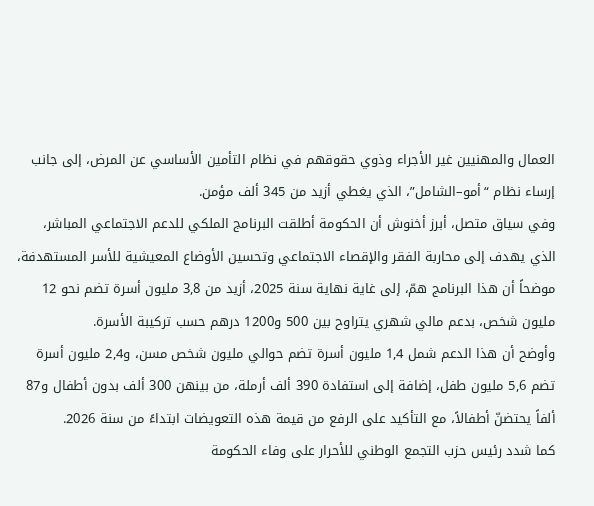العمال والمهنيين غير الأجراء وذوي حقوقهم في نظام التأمين الأساسي عن المرض، إلى جانب إرساء نظام “أمو–الشامل”، الذي يغطي أزيد من 345 ألف مؤمن.
وفي سياق متصل، أبرز أخنوش أن الحكومة أطلقت البرنامج الملكي للدعم الاجتماعي المباشر، الذي يهدف إلى محاربة الفقر والإقصاء الاجتماعي وتحسين الأوضاع المعيشية للأسر المستهدفة، موضحاً أن هذا البرنامج همّ، إلى غاية نهاية سنة 2025، أزيد من 3,8 مليون أسرة تضم نحو 12 مليون شخص، بدعم مالي شهري يتراوح بين 500 و1200 درهم حسب تركيبة الأسرة.
وأوضح أن هذا الدعم شمل 1,4 مليون أسرة تضم حوالي مليون شخص مسن، و2,4 مليون أسرة تضم 5,6 مليون طفل، إضافة إلى استفادة 390 ألف أرملة، من بينهن 300 ألف بدون أطفال و87 ألفاً يحتضنّ أطفالاً، مع التأكيد على الرفع من قيمة هذه التعويضات ابتداءً من سنة 2026.
كما شدد رئيس حزب التجمع الوطني للأحرار على وفاء الحكومة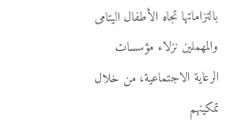بالتزاماتها تجاه الأطفال اليتامى والمهملين نزلاء مؤسسات الرعاية الاجتماعية، من خلال تمكينهم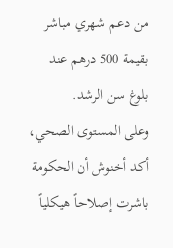من دعم شهري مباشر بقيمة 500 درهم عند بلوغ سن الرشد.
وعلى المستوى الصحي، أكد أخنوش أن الحكومة باشرت إصلاحاً هيكلياً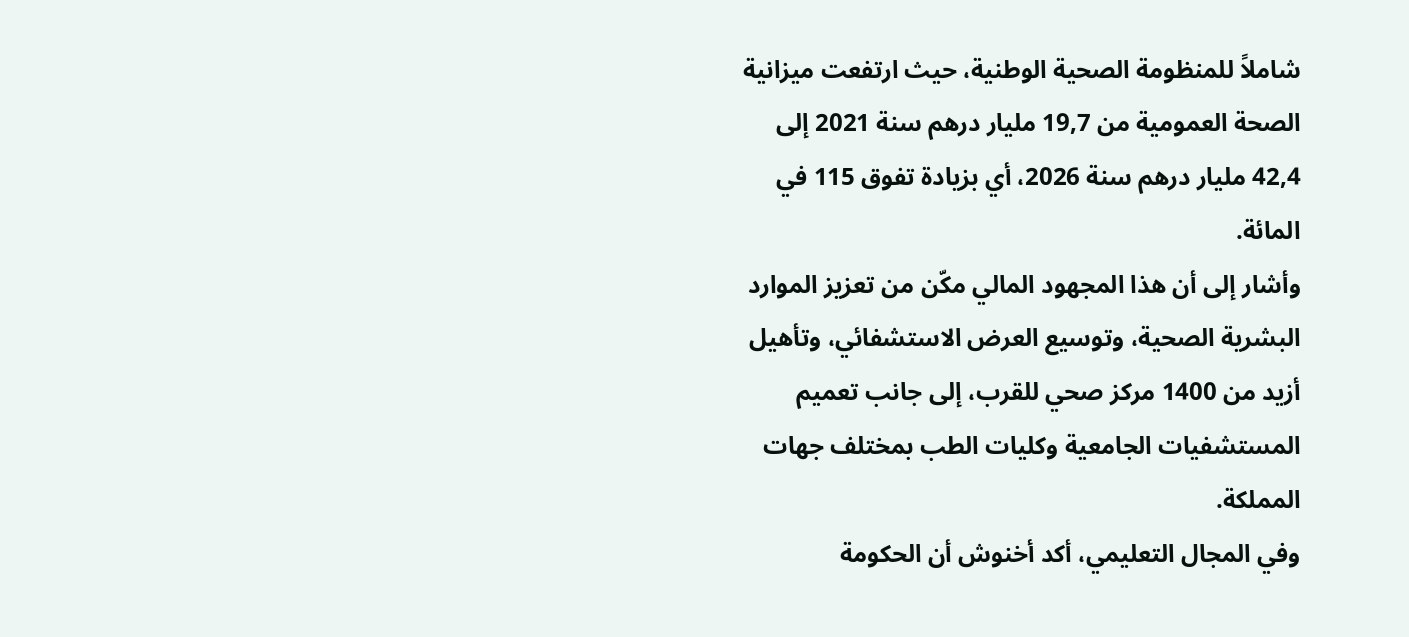شاملاً للمنظومة الصحية الوطنية، حيث ارتفعت ميزانية الصحة العمومية من 19,7 مليار درهم سنة 2021 إلى 42,4 مليار درهم سنة 2026، أي بزيادة تفوق 115 في المائة.
وأشار إلى أن هذا المجهود المالي مكّن من تعزيز الموارد البشرية الصحية، وتوسيع العرض الاستشفائي، وتأهيل أزيد من 1400 مركز صحي للقرب، إلى جانب تعميم المستشفيات الجامعية وكليات الطب بمختلف جهات المملكة.
وفي المجال التعليمي، أكد أخنوش أن الحكومة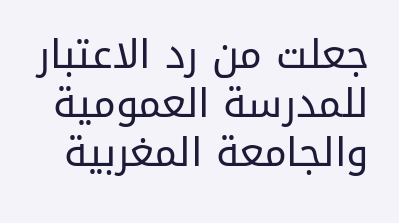جعلت من رد الاعتبار للمدرسة العمومية والجامعة المغربية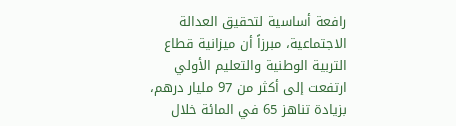رافعة أساسية لتحقيق العدالة الاجتماعية، مبرزاً أن ميزانية قطاع التربية الوطنية والتعليم الأولي ارتفعت إلى أكثر من 97 مليار درهم، بزيادة تناهز 65 في المائة خلال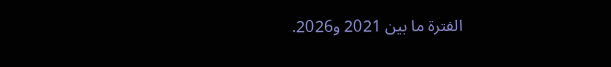الفترة ما بين 2021 و2026.